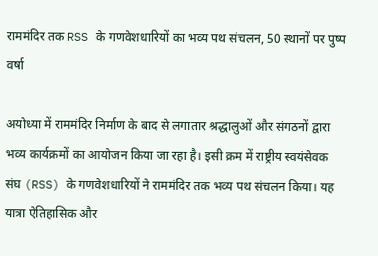राममंदिर तक RSS के गणवेशधारियों का भव्य पथ संचलन, 50 स्थानों पर पुष्प वर्षा

अयोध्या में राममंदिर निर्माण के बाद से लगातार श्रद्धालुओं और संगठनों द्वारा भव्य कार्यक्रमों का आयोजन किया जा रहा है। इसी क्रम में राष्ट्रीय स्वयंसेवक संघ (RSS) के गणवेशधारियों ने राममंदिर तक भव्य पथ संचलन किया। यह यात्रा ऐतिहासिक और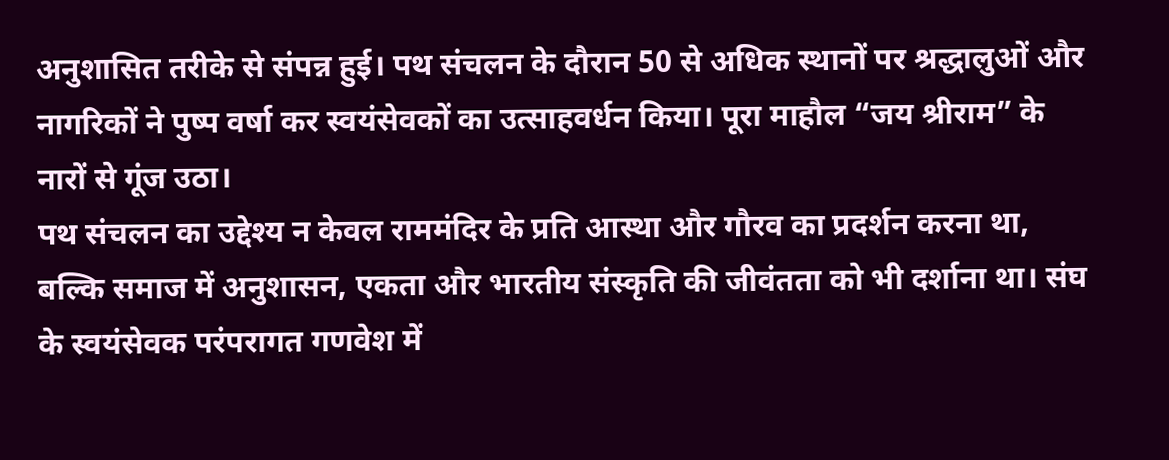अनुशासित तरीके से संपन्न हुई। पथ संचलन के दौरान 50 से अधिक स्थानों पर श्रद्धालुओं और नागरिकों ने पुष्प वर्षा कर स्वयंसेवकों का उत्साहवर्धन किया। पूरा माहौल “जय श्रीराम” के नारों से गूंज उठा।
पथ संचलन का उद्देश्य न केवल राममंदिर के प्रति आस्था और गौरव का प्रदर्शन करना था, बल्कि समाज में अनुशासन, एकता और भारतीय संस्कृति की जीवंतता को भी दर्शाना था। संघ के स्वयंसेवक परंपरागत गणवेश में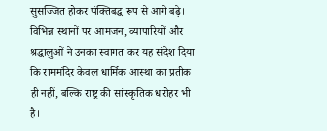सुसज्जित होकर पंक्तिबद्ध रूप से आगे बढ़े। विभिन्न स्थानों पर आमजन, व्यापारियों और श्रद्धालुओं ने उनका स्वागत कर यह संदेश दिया कि राममंदिर केवल धार्मिक आस्था का प्रतीक ही नहीं, बल्कि राष्ट्र की सांस्कृतिक धरोहर भी है।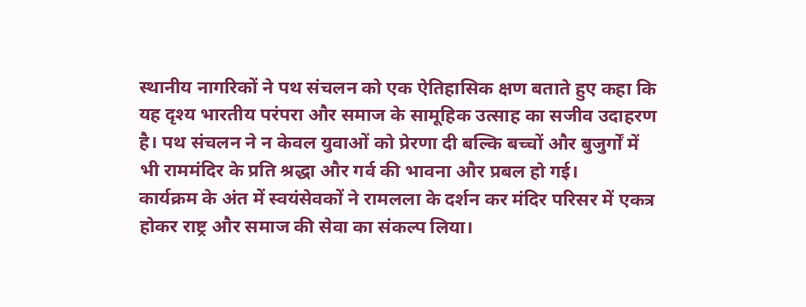स्थानीय नागरिकों ने पथ संचलन को एक ऐतिहासिक क्षण बताते हुए कहा कि यह दृश्य भारतीय परंपरा और समाज के सामूहिक उत्साह का सजीव उदाहरण है। पथ संचलन ने न केवल युवाओं को प्रेरणा दी बल्कि बच्चों और बुजुर्गों में भी राममंदिर के प्रति श्रद्धा और गर्व की भावना और प्रबल हो गई।
कार्यक्रम के अंत में स्वयंसेवकों ने रामलला के दर्शन कर मंदिर परिसर में एकत्र होकर राष्ट्र और समाज की सेवा का संकल्प लिया।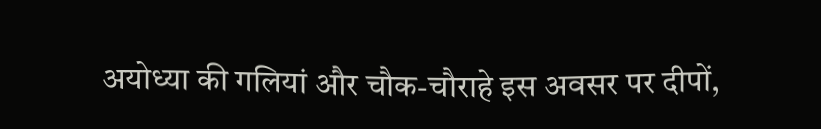अयोध्या की गलियां और चौक-चौराहे इस अवसर पर दीपों,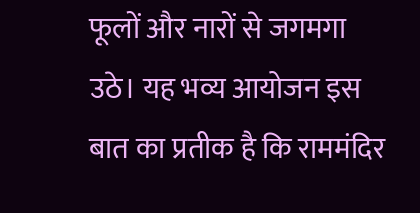फूलों और नारों से जगमगा उठे। यह भव्य आयोजन इस बात का प्रतीक है कि राममंदिर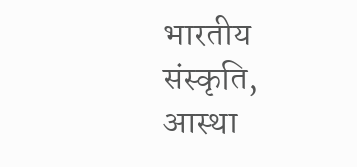भारतीय संस्कृति, आस्था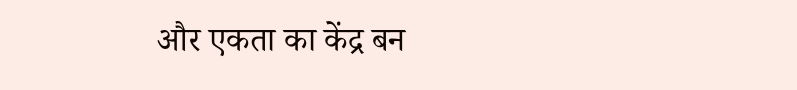और एकता का केंद्र बन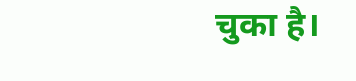चुका है।